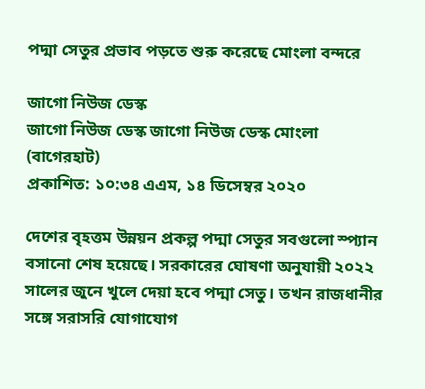পদ্মা সেতুর প্রভাব পড়তে শুরু করেছে মোংলা বন্দরে

জাগো নিউজ ডেস্ক
জাগো নিউজ ডেস্ক জাগো নিউজ ডেস্ক মোংলা (বাগেরহাট)
প্রকাশিত: ১০:৩৪ এএম, ১৪ ডিসেম্বর ২০২০

দেশের বৃহত্তম উন্নয়ন প্রকল্প পদ্মা সেতুর সবগুলো স্প্যান বসানো শেষ হয়েছে। সরকারের ঘোষণা অনুযায়ী ২০২২ সালের জুনে খুলে দেয়া হবে পদ্মা সেতু। তখন রাজধানীর সঙ্গে সরাসরি যোগাযোগ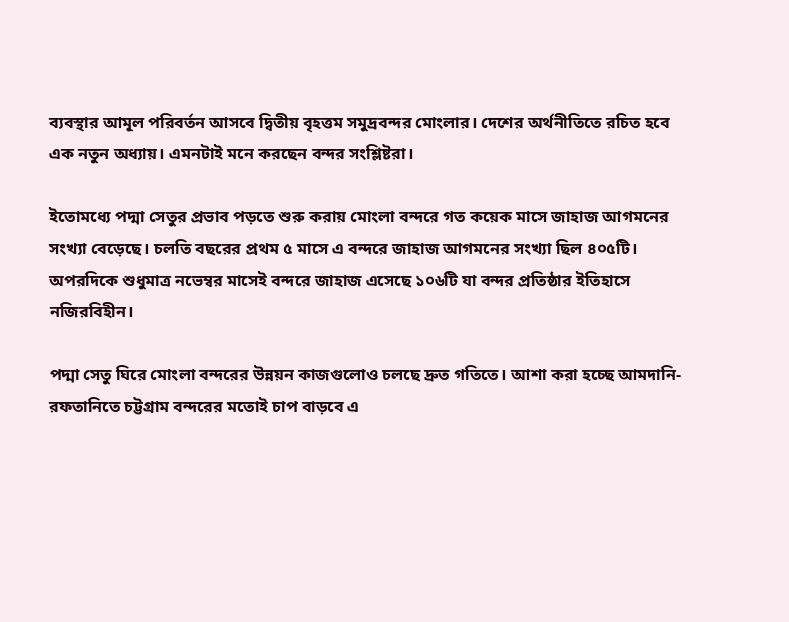ব্যবস্থার আমূল পরিবর্তন আসবে দ্বিতীয় বৃহত্তম সমুদ্রবন্দর মোংলার। দেশের অর্থনীতিতে রচিত হবে এক নতুন অধ্যায়। এমনটাই মনে করছেন বন্দর সংশ্লিষ্টরা।

ইতোমধ্যে পদ্মা সেতুর প্রভাব পড়তে শুরু করায় মোংলা বন্দরে গত কয়েক মাসে জাহাজ আগমনের সংখ্যা বেড়েছে। চলতি বছরের প্রথম ৫ মাসে এ বন্দরে জাহাজ আগমনের সংখ্যা ছিল ৪০৫টি। অপরদিকে শুধুমাত্র নভেম্বর মাসেই বন্দরে জাহাজ এসেছে ১০৬টি যা বন্দর প্রতিষ্ঠার ইতিহাসে নজিরবিহীন।

পদ্মা সেতু ঘিরে মোংলা বন্দরের উন্নয়ন কাজগুলোও চলছে দ্রুত গতিতে। আশা করা হচ্ছে আমদানি-রফতানিতে চট্টগ্রাম বন্দরের মতোই চাপ বাড়বে এ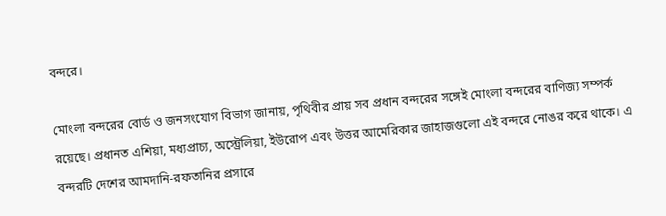বন্দরে।

মোংলা বন্দরের বোর্ড ও জনসংযোগ বিভাগ জানায়, পৃথিবীর প্রায় সব প্রধান বন্দরের সঙ্গেই মোংলা বন্দরের বাণিজ্য সম্পর্ক রয়েছে। প্রধানত এশিয়া, মধ্যপ্রাচ্য, অস্ট্রেলিয়া, ইউরোপ এবং উত্তর আমেরিকার জাহাজগুলো এই বন্দরে নোঙর করে থাকে। এ বন্দরটি দেশের আমদানি-রফতানির প্রসারে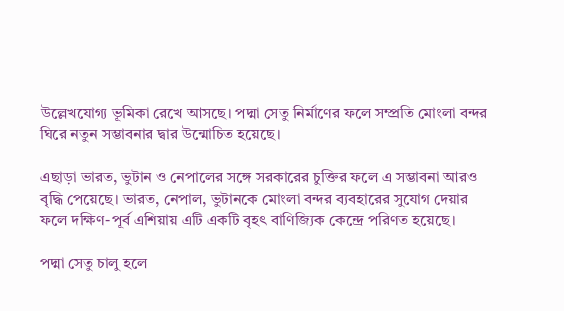উল্লেখযোগ্য ভূমিকা রেখে আসছে। পদ্মা সেতু নির্মাণের ফলে সম্প্রতি মোংলা বন্দর ঘিরে নতুন সম্ভাবনার দ্বার উন্মোচিত হয়েছে।

এছাড়া ভারত, ভুটান ও নেপালের সঙ্গে সরকারের চুক্তির ফলে এ সম্ভাবনা আরও বৃদ্ধি পেয়েছে। ভারত, নেপাল, ভুটানকে মোংলা বন্দর ব্যবহারের সুযোগ দেয়ার ফলে দক্ষিণ-পূর্ব এশিয়ায় এটি একটি বৃহৎ বাণিজ্যিক কেন্দ্রে পরিণত হয়েছে।

পদ্মা সেতু চালু হলে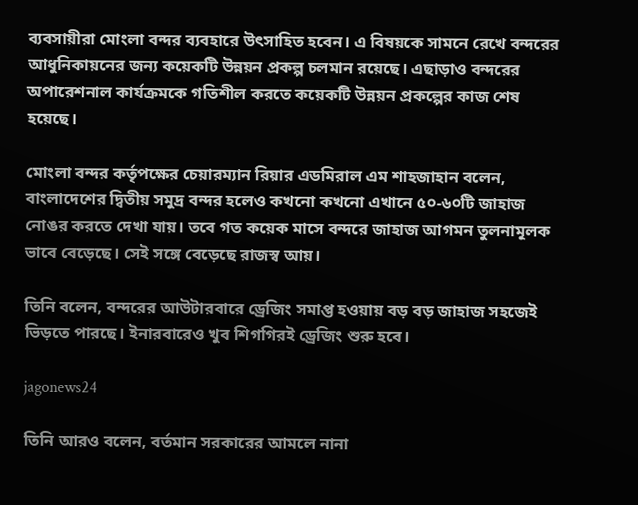ব্যবসায়ীরা মোংলা বন্দর ব্যবহারে উৎসাহিত হবেন। এ বিষয়কে সামনে রেখে বন্দরের আধুনিকায়নের জন্য কয়েকটি উন্নয়ন প্রকল্প চলমান রয়েছে। এছাড়াও বন্দরের অপারেশনাল কার্যক্রমকে গতিশীল করতে কয়েকটি উন্নয়ন প্রকল্পের কাজ শেষ হয়েছে।

মোংলা বন্দর কর্তৃপক্ষের চেয়ারম্যান রিয়ার এডমিরাল এম শাহজাহান বলেন, বাংলাদেশের দ্বিতীয় সমুদ্র বন্দর হলেও কখনো কখনো এখানে ৫০-৬০টি জাহাজ নোঙর করতে দেখা যায়। তবে গত কয়েক মাসে বন্দরে জাহাজ আগমন তুলনামূলক ভাবে বেড়েছে। সেই সঙ্গে বেড়েছে রাজস্ব আয়।

তিনি বলেন, বন্দরের আউটারবারে ড্রেজিং সমাপ্ত হওয়ায় বড় বড় জাহাজ সহজেই ভিড়তে পারছে। ইনারবারেও খুব শিগগিরই ড্রেজিং শুরু হবে।

jagonews24

তিনি আরও বলেন, বর্তমান সরকারের আমলে নানা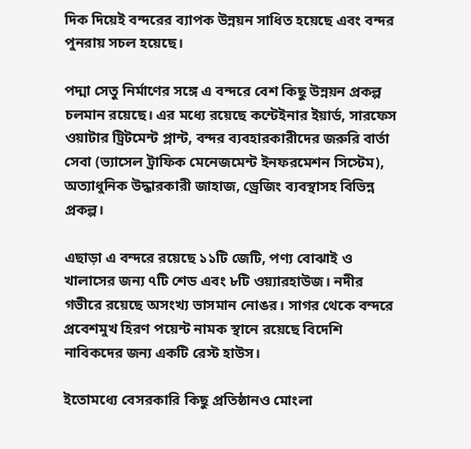দিক দিয়েই বন্দরের ব্যাপক উন্নয়ন সাধিত হয়েছে এবং বন্দর পুনরায় সচল হয়েছে।

পদ্মা সেতু নির্মাণের সঙ্গে এ বন্দরে বেশ কিছু উন্নয়ন প্রকল্প চলমান রয়েছে। এর মধ্যে রয়েছে কন্টেইনার ইয়ার্ড, সারফেস ওয়াটার ট্রিটমেন্ট প্লান্ট, বন্দর ব্যবহারকারীদের জরুরি বার্তা সেবা (ভ্যাসেল ট্রাফিক মেনেজমেন্ট ইনফরমেশন সিস্টেম), অত্যাধুনিক উদ্ধারকারী জাহাজ, ড্রেজিং ব্যবস্থাসহ বিভিন্ন প্রকল্প।

এছাড়া এ বন্দরে রয়েছে ১১টি জেটি, পণ্য বোঝাই ও খালাসের জন্য ৭টি শেড এবং ৮টি ওয়্যারহাউজ। নদীর গভীরে রয়েছে অসংখ্য ভাসমান নোঙর। সাগর থেকে বন্দরে প্রবেশমুখ হিরণ পয়েন্ট নামক স্থানে রয়েছে বিদেশি নাবিকদের জন্য একটি রেস্ট হাউস।

ইতোমধ্যে বেসরকারি কিছু প্রতিষ্ঠানও মোংলা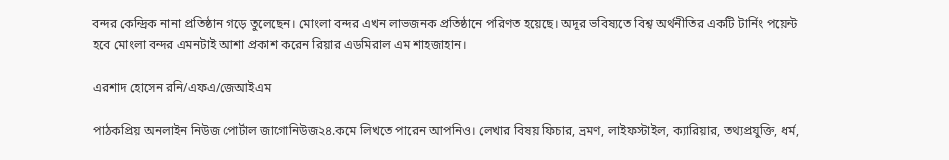বন্দর কেন্দ্রিক নানা প্রতিষ্ঠান গড়ে তুলেছেন। মোংলা বন্দর এখন লাভজনক প্রতিষ্ঠানে পরিণত হয়েছে। অদূর ভবিষ্যতে বিশ্ব অর্থনীতির একটি টার্নিং পয়েন্ট হবে মোংলা বন্দর এমনটাই আশা প্রকাশ করেন রিয়ার এডমিরাল এম শাহজাহান।

এরশাদ হোসেন রনি/এফএ/জেআইএম

পাঠকপ্রিয় অনলাইন নিউজ পোর্টাল জাগোনিউজ২৪.কমে লিখতে পারেন আপনিও। লেখার বিষয় ফিচার, ভ্রমণ, লাইফস্টাইল, ক্যারিয়ার, তথ্যপ্রযুক্তি, ধর্ম,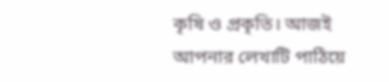কৃষি ও প্রকৃতি। আজই আপনার লেখাটি পাঠিয়ে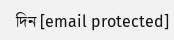দিন [email protected]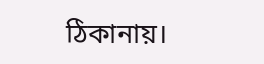ঠিকানায়।